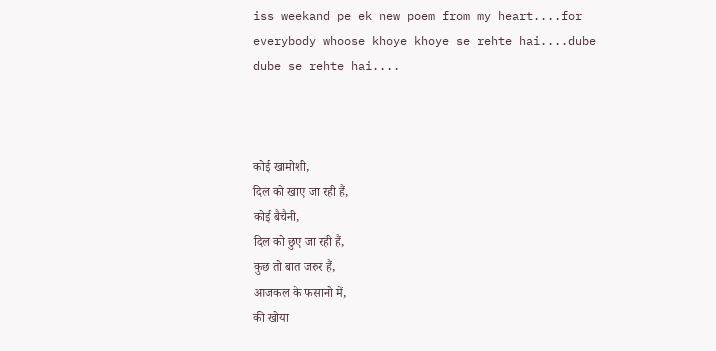iss weekand pe ek new poem from my heart....for everybody whoose khoye khoye se rehte hai....dube dube se rehte hai....



कोई खामोशी,
दिल को खाए जा रही हैं,
कोई बैचैनी,
दिल को छुए जा रही हैं,
कुछ तो बात जरुर हैं,
आजकल के फसानो में,
की खोया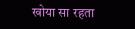खोया सा रहता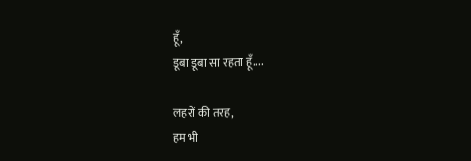हूँ,
डूबा डूबा सा रहता हूँ....

लहरों की तरह,
हम भी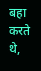बहा करते थे,